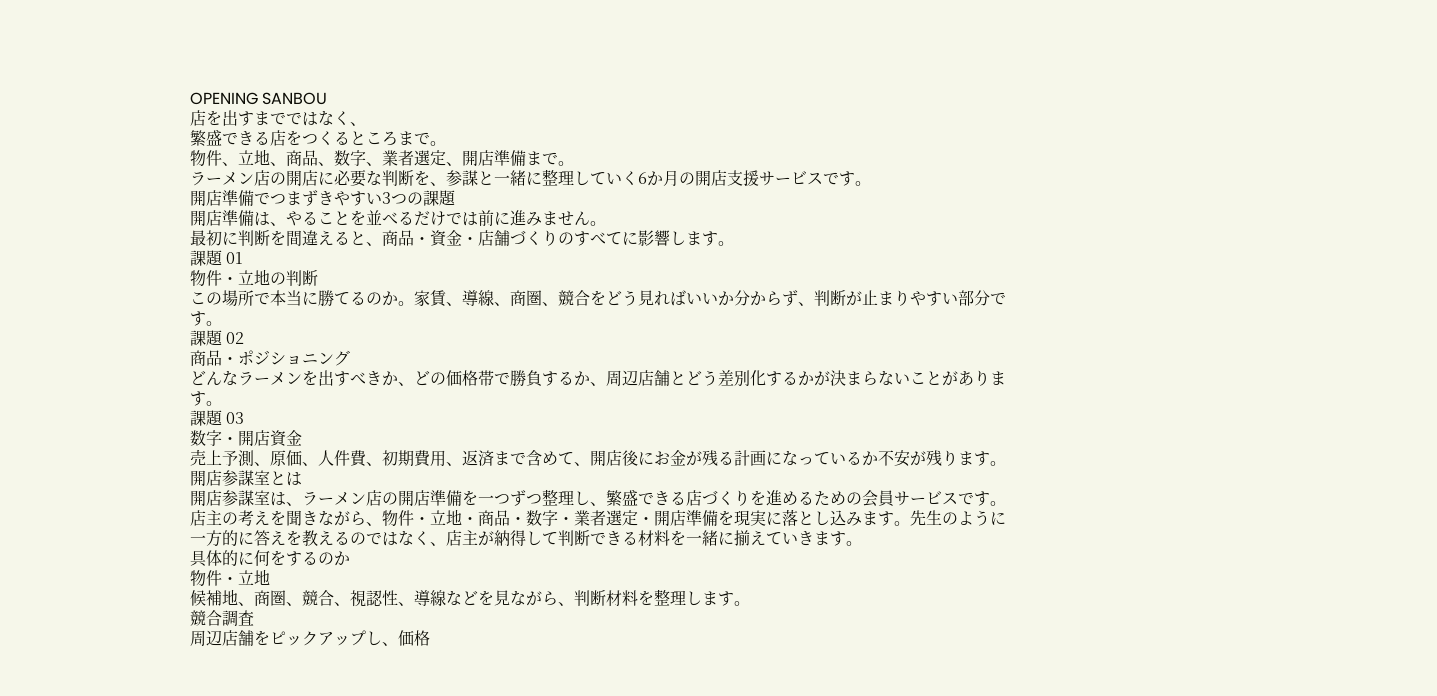OPENING SANBOU
店を出すまでではなく、
繁盛できる店をつくるところまで。
物件、立地、商品、数字、業者選定、開店準備まで。
ラーメン店の開店に必要な判断を、参謀と一緒に整理していく6か月の開店支援サービスです。
開店準備でつまずきやすい3つの課題
開店準備は、やることを並べるだけでは前に進みません。
最初に判断を間違えると、商品・資金・店舗づくりのすべてに影響します。
課題 01
物件・立地の判断
この場所で本当に勝てるのか。家賃、導線、商圏、競合をどう見ればいいか分からず、判断が止まりやすい部分です。
課題 02
商品・ポジショニング
どんなラーメンを出すべきか、どの価格帯で勝負するか、周辺店舗とどう差別化するかが決まらないことがあります。
課題 03
数字・開店資金
売上予測、原価、人件費、初期費用、返済まで含めて、開店後にお金が残る計画になっているか不安が残ります。
開店参謀室とは
開店参謀室は、ラーメン店の開店準備を一つずつ整理し、繁盛できる店づくりを進めるための会員サービスです。
店主の考えを聞きながら、物件・立地・商品・数字・業者選定・開店準備を現実に落とし込みます。先生のように一方的に答えを教えるのではなく、店主が納得して判断できる材料を一緒に揃えていきます。
具体的に何をするのか
物件・立地
候補地、商圏、競合、視認性、導線などを見ながら、判断材料を整理します。
競合調査
周辺店舗をピックアップし、価格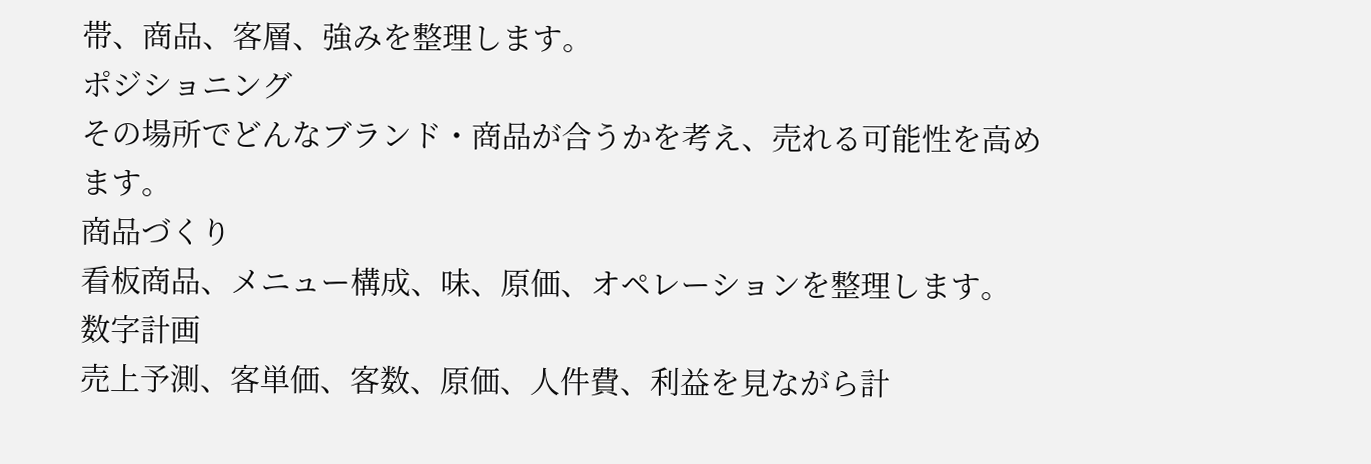帯、商品、客層、強みを整理します。
ポジショニング
その場所でどんなブランド・商品が合うかを考え、売れる可能性を高めます。
商品づくり
看板商品、メニュー構成、味、原価、オペレーションを整理します。
数字計画
売上予測、客単価、客数、原価、人件費、利益を見ながら計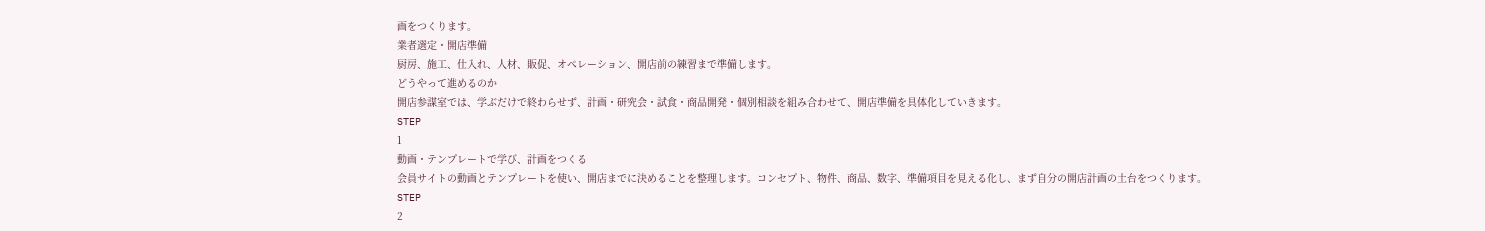画をつくります。
業者選定・開店準備
厨房、施工、仕入れ、人材、販促、オペレーション、開店前の練習まで準備します。
どうやって進めるのか
開店参謀室では、学ぶだけで終わらせず、計画・研究会・試食・商品開発・個別相談を組み合わせて、開店準備を具体化していきます。
STEP
1
動画・テンプレートで学び、計画をつくる
会員サイトの動画とテンプレートを使い、開店までに決めることを整理します。コンセプト、物件、商品、数字、準備項目を見える化し、まず自分の開店計画の土台をつくります。
STEP
2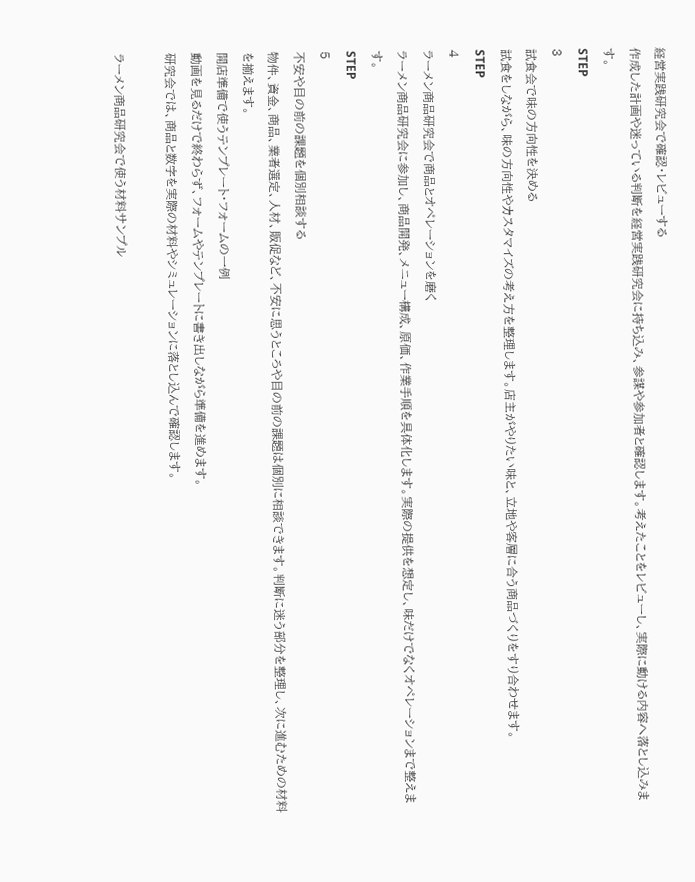経営実践研究会で確認・レビューする
作成した計画や迷っている判断を経営実践研究会に持ち込み、参謀や参加者と確認します。考えたことをレビューし、実際に動ける内容へ落とし込みます。
STEP
3
試食会で味の方向性を決める
試食をしながら、味の方向性やカスタマイズの考え方を整理します。店主がやりたい味と、立地や客層に合う商品づくりをすり合わせます。
STEP
4
ラーメン商品研究会で商品とオペレーションを磨く
ラーメン商品研究会に参加し、商品開発、メニュー構成、原価、作業手順を具体化します。実際の提供を想定し、味だけでなくオペレーションまで整えます。
STEP
5
不安や目の前の課題を個別相談する
物件、資金、商品、業者選定、人材、販促など、不安に思うところや目の前の課題は個別に相談できます。判断に迷う部分を整理し、次に進むための材料を揃えます。
開店準備で使うテンプレート・フォームの一例
動画を見るだけで終わらず、フォームやテンプレートに書き出しながら準備を進めます。
研究会では、商品と数字を実際の材料やシミュレーションに落とし込んで確認します。

ラーメン商品研究会で使う材料サンプル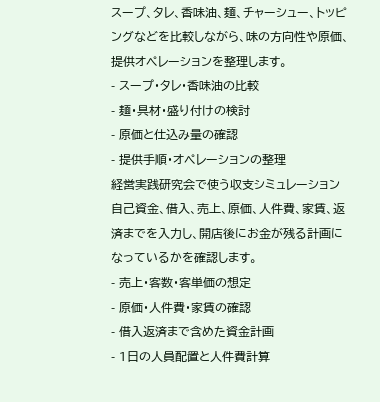スープ、タレ、香味油、麺、チャーシュー、トッピングなどを比較しながら、味の方向性や原価、提供オペレーションを整理します。
- スープ・タレ・香味油の比較
- 麺・具材・盛り付けの検討
- 原価と仕込み量の確認
- 提供手順・オペレーションの整理
経営実践研究会で使う収支シミュレーション
自己資金、借入、売上、原価、人件費、家賃、返済までを入力し、開店後にお金が残る計画になっているかを確認します。
- 売上・客数・客単価の想定
- 原価・人件費・家賃の確認
- 借入返済まで含めた資金計画
- 1日の人員配置と人件費計算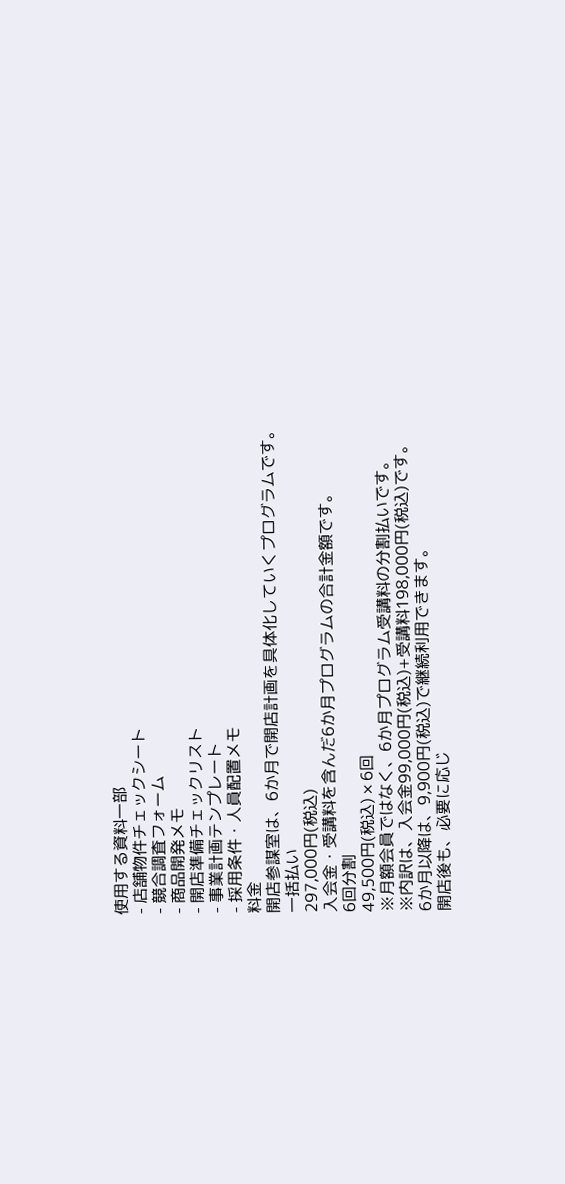使用する資料一部
- 店舗物件チェックシート
- 競合調査フォーム
- 商品開発メモ
- 開店準備チェックリスト
- 事業計画テンプレート
- 採用条件・人員配置メモ
料金
開店参謀室は、6か月で開店計画を具体化していくプログラムです。
一括払い
297,000円(税込)
入会金・受講料を含んだ6か月プログラムの合計金額です。
6回分割
49,500円(税込) × 6回
※月額会員ではなく、6か月プログラム受講料の分割払いです。
※内訳は、入会金99,000円(税込)+受講料198,000円(税込)です。
6か月以降は、9,900円(税込)で継続利用できます。
開店後も、必要に応じ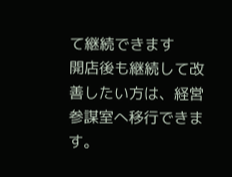て継続できます
開店後も継続して改善したい方は、経営参謀室へ移行できます。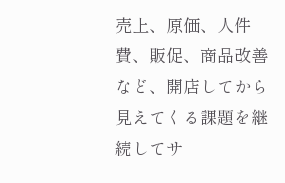売上、原価、人件費、販促、商品改善など、開店してから見えてくる課題を継続してサ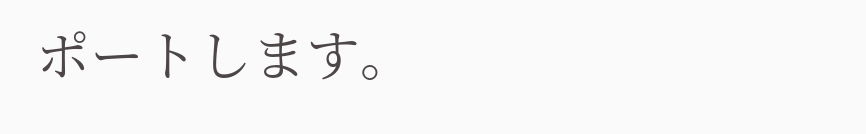ポートします。